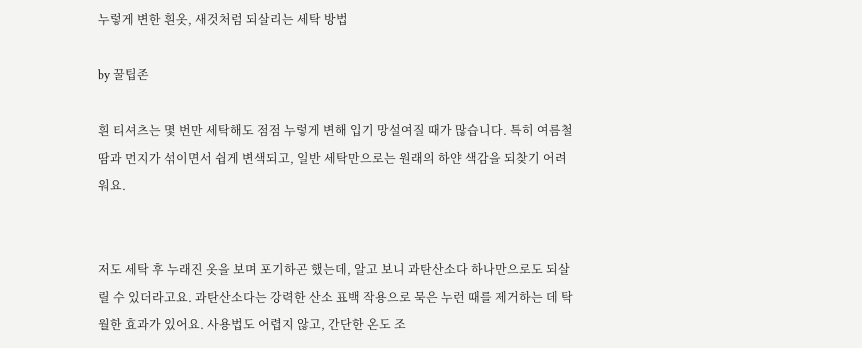누렇게 변한 흰옷, 새것처럼 되살리는 세탁 방법

by 꿀팁존

흰 티셔츠는 몇 번만 세탁해도 점점 누렇게 변해 입기 망설여질 때가 많습니다. 특히 여름철 땀과 먼지가 섞이면서 쉽게 변색되고, 일반 세탁만으로는 원래의 하얀 색감을 되찾기 어려워요.


저도 세탁 후 누래진 옷을 보며 포기하곤 했는데, 알고 보니 과탄산소다 하나만으로도 되살릴 수 있더라고요. 과탄산소다는 강력한 산소 표백 작용으로 묵은 누런 때를 제거하는 데 탁월한 효과가 있어요. 사용법도 어렵지 않고, 간단한 온도 조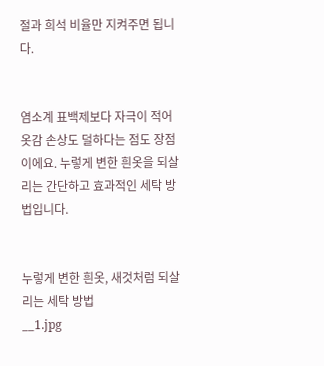절과 희석 비율만 지켜주면 됩니다.


염소계 표백제보다 자극이 적어 옷감 손상도 덜하다는 점도 장점이에요. 누렇게 변한 흰옷을 되살리는 간단하고 효과적인 세탁 방법입니다.


누렇게 변한 흰옷, 새것처럼 되살리는 세탁 방법
__1.jpg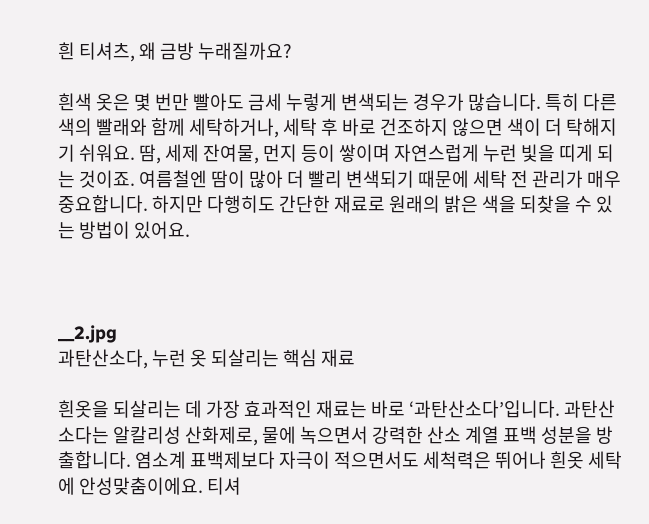흰 티셔츠, 왜 금방 누래질까요?

흰색 옷은 몇 번만 빨아도 금세 누렇게 변색되는 경우가 많습니다. 특히 다른 색의 빨래와 함께 세탁하거나, 세탁 후 바로 건조하지 않으면 색이 더 탁해지기 쉬워요. 땀, 세제 잔여물, 먼지 등이 쌓이며 자연스럽게 누런 빛을 띠게 되는 것이죠. 여름철엔 땀이 많아 더 빨리 변색되기 때문에 세탁 전 관리가 매우 중요합니다. 하지만 다행히도 간단한 재료로 원래의 밝은 색을 되찾을 수 있는 방법이 있어요.



__2.jpg
과탄산소다, 누런 옷 되살리는 핵심 재료

흰옷을 되살리는 데 가장 효과적인 재료는 바로 ‘과탄산소다’입니다. 과탄산소다는 알칼리성 산화제로, 물에 녹으면서 강력한 산소 계열 표백 성분을 방출합니다. 염소계 표백제보다 자극이 적으면서도 세척력은 뛰어나 흰옷 세탁에 안성맞춤이에요. 티셔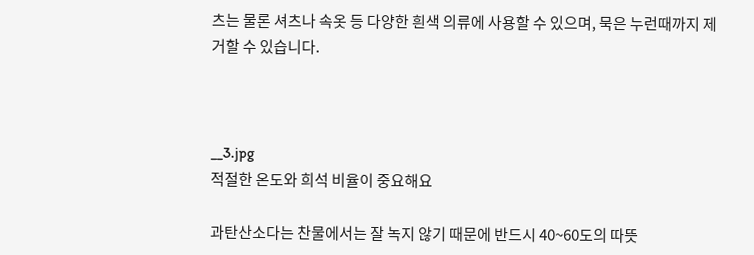츠는 물론 셔츠나 속옷 등 다양한 흰색 의류에 사용할 수 있으며, 묵은 누런때까지 제거할 수 있습니다.



__3.jpg
적절한 온도와 희석 비율이 중요해요

과탄산소다는 찬물에서는 잘 녹지 않기 때문에 반드시 40~60도의 따뜻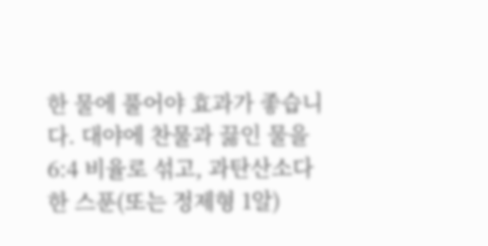한 물에 풀어야 효과가 좋습니다. 대야에 찬물과 끓인 물을 6:4 비율로 섞고, 과탄산소다 한 스푼(또는 정제형 1알)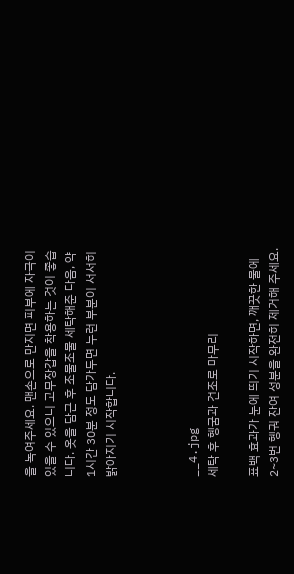을 녹여주세요. 맨손으로 만지면 피부에 자극이 있을 수 있으니 고무장갑을 착용하는 것이 좋습니다. 옷을 담근 후 조물조물 세탁해준 다음, 약 1시간 30분 정도 담가두면 누런 부분이 서서히 밝아지기 시작합니다.



__4.jpg
세탁 후 헹굼과 건조로 마무리

표백 효과가 눈에 띄기 시작하면, 깨끗한 물에 2~3번 헹궈 잔여 성분을 완전히 제거해 주세요.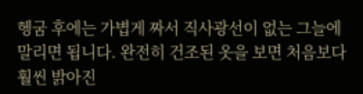헹굼 후에는 가볍게 짜서 직사광선이 없는 그늘에 말리면 됩니다. 완전히 건조된 옷을 보면 처음보다 훨씬 밝아진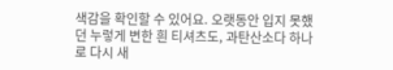색감을 확인할 수 있어요. 오랫동안 입지 못했던 누렇게 변한 흰 티셔츠도, 과탄산소다 하나로 다시 새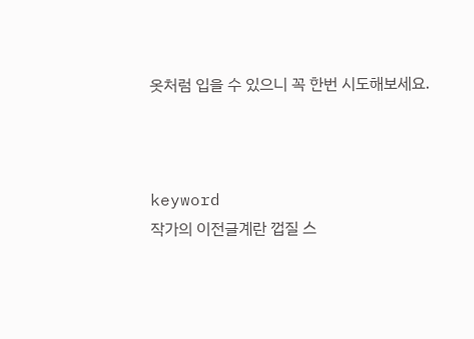옷처럼 입을 수 있으니 꼭 한번 시도해보세요.



keyword
작가의 이전글계란 껍질 스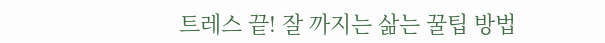트레스 끝! 잘 까지는 삶는 꿀팁 방법